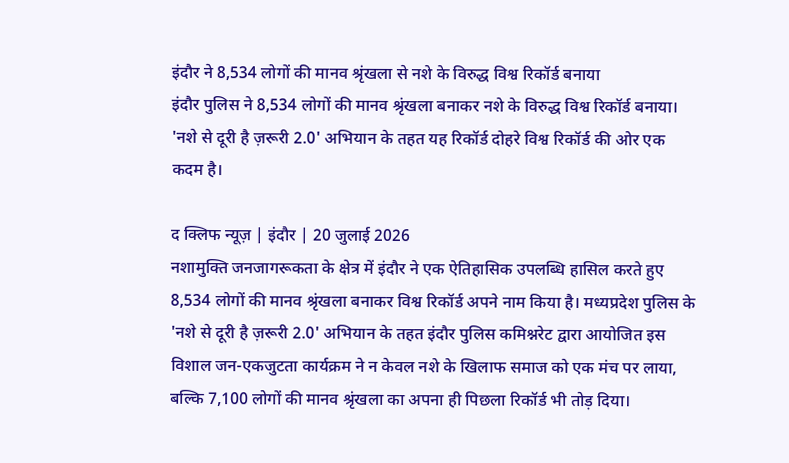इंदौर ने 8,534 लोगों की मानव श्रृंखला से नशे के विरुद्ध विश्व रिकॉर्ड बनाया
इंदौर पुलिस ने 8,534 लोगों की मानव श्रृंखला बनाकर नशे के विरुद्ध विश्व रिकॉर्ड बनाया। 'नशे से दूरी है ज़रूरी 2.0' अभियान के तहत यह रिकॉर्ड दोहरे विश्व रिकॉर्ड की ओर एक कदम है।

द क्लिफ न्यूज़ | इंदौर | 20 जुलाई 2026
नशामुक्ति जनजागरूकता के क्षेत्र में इंदौर ने एक ऐतिहासिक उपलब्धि हासिल करते हुए 8,534 लोगों की मानव श्रृंखला बनाकर विश्व रिकॉर्ड अपने नाम किया है। मध्यप्रदेश पुलिस के 'नशे से दूरी है ज़रूरी 2.0' अभियान के तहत इंदौर पुलिस कमिश्नरेट द्वारा आयोजित इस विशाल जन-एकजुटता कार्यक्रम ने न केवल नशे के खिलाफ समाज को एक मंच पर लाया, बल्कि 7,100 लोगों की मानव श्रृंखला का अपना ही पिछला रिकॉर्ड भी तोड़ दिया।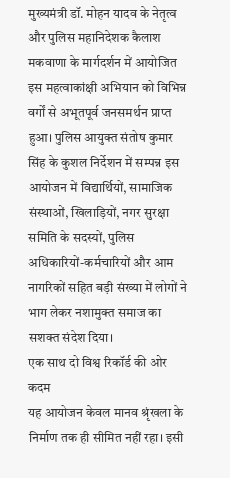मुख्यमंत्री डॉ. मोहन यादव के नेतृत्व और पुलिस महानिदेशक कैलाश मकवाणा के मार्गदर्शन में आयोजित इस महत्वाकांक्षी अभियान को विभिन्न वर्गों से अभूतपूर्व जनसमर्थन प्राप्त हुआ। पुलिस आयुक्त संतोष कुमार सिंह के कुशल निर्देशन में सम्पन्न इस आयोजन में विद्यार्थियों, सामाजिक संस्थाओं, खिलाड़ियों, नगर सुरक्षा समिति के सदस्यों, पुलिस अधिकारियों-कर्मचारियों और आम नागरिकों सहित बड़ी संख्या में लोगों ने भाग लेकर नशामुक्त समाज का सशक्त संदेश दिया।
एक साथ दो विश्व रिकॉर्ड की ओर कदम
यह आयोजन केवल मानव श्रृंखला के निर्माण तक ही सीमित नहीं रहा। इसी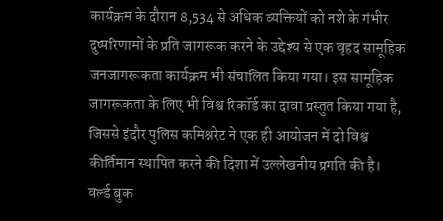कार्यक्रम के दौरान 8,534 से अधिक व्यक्तियों को नशे के गंभीर दुष्परिणामों के प्रति जागरूक करने के उद्देश्य से एक वृहद सामूहिक जनजागरूकता कार्यक्रम भी संचालित किया गया। इस सामूहिक जागरूकता के लिए भी विश्व रिकॉर्ड का दावा प्रस्तुत किया गया है, जिससे इंदौर पुलिस कमिश्नरेट ने एक ही आयोजन में दो विश्व कीर्तिमान स्थापित करने की दिशा में उल्लेखनीय प्रगति की है।
वर्ल्ड बुक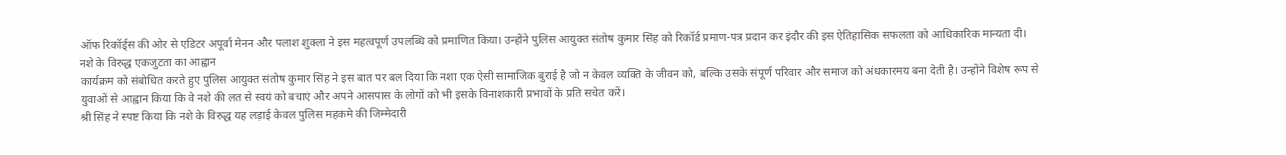ऑफ रिकॉर्ड्स की ओर से एडिटर अपूर्वा मेनन और पलाश शुक्ला ने इस महत्वपूर्ण उपलब्धि को प्रमाणित किया। उन्होंने पुलिस आयुक्त संतोष कुमार सिंह को रिकॉर्ड प्रमाण-पत्र प्रदान कर इंदौर की इस ऐतिहासिक सफलता को आधिकारिक मान्यता दी।
नशे के विरुद्ध एकजुटता का आह्वान
कार्यक्रम को संबोधित करते हुए पुलिस आयुक्त संतोष कुमार सिंह ने इस बात पर बल दिया कि नशा एक ऐसी सामाजिक बुराई है जो न केवल व्यक्ति के जीवन को, बल्कि उसके संपूर्ण परिवार और समाज को अंधकारमय बना देती है। उन्होंने विशेष रूप से युवाओं से आह्वान किया कि वे नशे की लत से स्वयं को बचाएं और अपने आसपास के लोगों को भी इसके विनाशकारी प्रभावों के प्रति सचेत करें।
श्री सिंह ने स्पष्ट किया कि नशे के विरुद्ध यह लड़ाई केवल पुलिस महकमे की जिम्मेदारी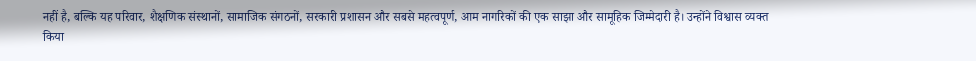नहीं है, बल्कि यह परिवार, शैक्षणिक संस्थानों, सामाजिक संगठनों, सरकारी प्रशासन और सबसे महत्वपूर्ण, आम नागरिकों की एक साझा और सामूहिक जिम्मेदारी है। उन्होंने विश्वास व्यक्त किया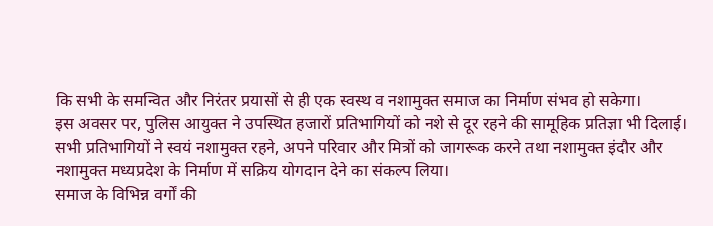कि सभी के समन्वित और निरंतर प्रयासों से ही एक स्वस्थ व नशामुक्त समाज का निर्माण संभव हो सकेगा।
इस अवसर पर, पुलिस आयुक्त ने उपस्थित हजारों प्रतिभागियों को नशे से दूर रहने की सामूहिक प्रतिज्ञा भी दिलाई। सभी प्रतिभागियों ने स्वयं नशामुक्त रहने, अपने परिवार और मित्रों को जागरूक करने तथा नशामुक्त इंदौर और नशामुक्त मध्यप्रदेश के निर्माण में सक्रिय योगदान देने का संकल्प लिया।
समाज के विभिन्न वर्गों की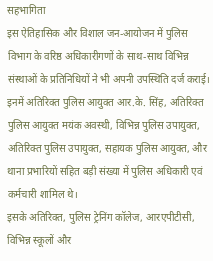सहभागिता
इस ऐतिहासिक और विशाल जन-आयोजन में पुलिस विभाग के वरिष्ठ अधिकारीगणों के साथ-साथ विभिन्न संस्थाओं के प्रतिनिधियों ने भी अपनी उपस्थिति दर्ज कराई। इनमें अतिरिक्त पुलिस आयुक्त आर.के. सिंह, अतिरिक्त पुलिस आयुक्त मयंक अवस्थी, विभिन्न पुलिस उपायुक्त, अतिरिक्त पुलिस उपायुक्त, सहायक पुलिस आयुक्त, और थाना प्रभारियों सहित बड़ी संख्या में पुलिस अधिकारी एवं कर्मचारी शामिल थे।
इसके अतिरिक्त, पुलिस ट्रेनिंग कॉलेज, आरएपीटीसी, विभिन्न स्कूलों और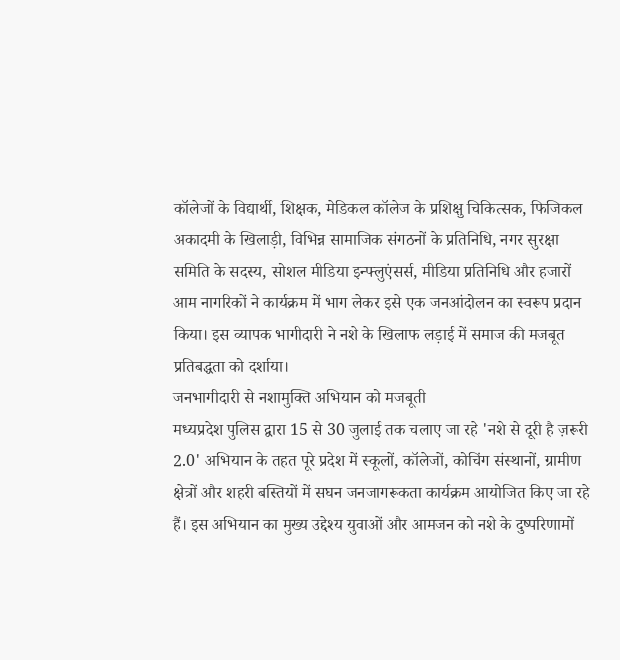कॉलेजों के विद्यार्थी, शिक्षक, मेडिकल कॉलेज के प्रशिक्षु चिकित्सक, फिजिकल अकादमी के खिलाड़ी, विभिन्न सामाजिक संगठनों के प्रतिनिधि, नगर सुरक्षा समिति के सदस्य, सोशल मीडिया इन्फ्लुएंसर्स, मीडिया प्रतिनिधि और हजारों आम नागरिकों ने कार्यक्रम में भाग लेकर इसे एक जनआंदोलन का स्वरूप प्रदान किया। इस व्यापक भागीदारी ने नशे के खिलाफ लड़ाई में समाज की मजबूत प्रतिबद्धता को दर्शाया।
जनभागीदारी से नशामुक्ति अभियान को मजबूती
मध्यप्रदेश पुलिस द्वारा 15 से 30 जुलाई तक चलाए जा रहे 'नशे से दूरी है ज़रूरी 2.0' अभियान के तहत पूरे प्रदेश में स्कूलों, कॉलेजों, कोचिंग संस्थानों, ग्रामीण क्षेत्रों और शहरी बस्तियों में सघन जनजागरूकता कार्यक्रम आयोजित किए जा रहे हैं। इस अभियान का मुख्य उद्देश्य युवाओं और आमजन को नशे के दुष्परिणामों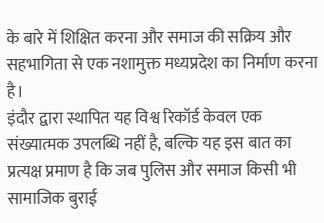के बारे में शिक्षित करना और समाज की सक्रिय और सहभागिता से एक नशामुक्त मध्यप्रदेश का निर्माण करना है।
इंदौर द्वारा स्थापित यह विश्व रिकॉर्ड केवल एक संख्यात्मक उपलब्धि नहीं है, बल्कि यह इस बात का प्रत्यक्ष प्रमाण है कि जब पुलिस और समाज किसी भी सामाजिक बुराई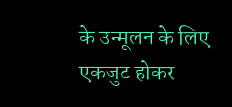के उन्मूलन के लिए एकजुट होकर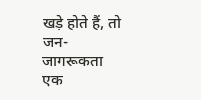खड़े होते हैं, तो जन-जागरूकता एक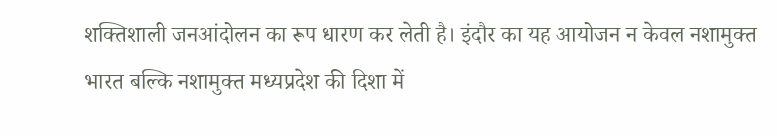शक्तिशाली जनआंदोलन का रूप धारण कर लेती है। इंदौर का यह आयोजन न केवल नशामुक्त भारत बल्कि नशामुक्त मध्यप्रदेश की दिशा में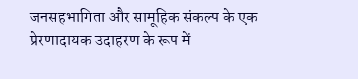जनसहभागिता और सामूहिक संकल्प के एक प्रेरणादायक उदाहरण के रूप में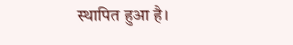स्थापित हुआ है।